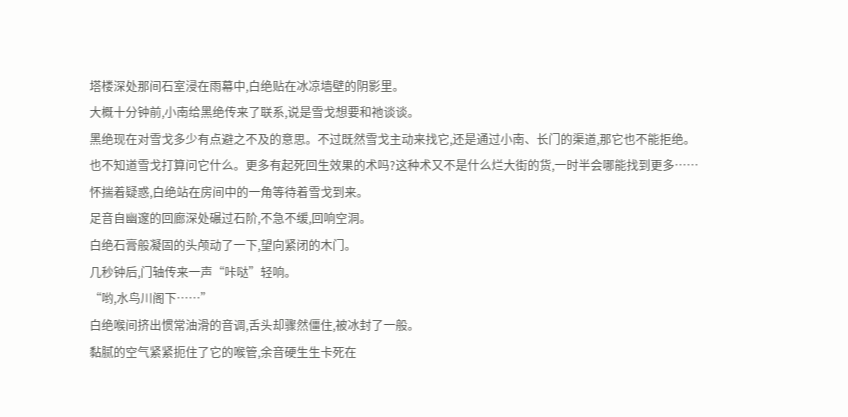塔楼深处那间石室浸在雨幕中,白绝贴在冰凉墙壁的阴影里。
大概十分钟前,小南给黑绝传来了联系,说是雪戈想要和祂谈谈。
黑绝现在对雪戈多少有点避之不及的意思。不过既然雪戈主动来找它,还是通过小南、长门的渠道,那它也不能拒绝。
也不知道雪戈打算问它什么。更多有起死回生效果的术吗?这种术又不是什么烂大街的货,一时半会哪能找到更多……
怀揣着疑惑,白绝站在房间中的一角等待着雪戈到来。
足音自幽邃的回廊深处碾过石阶,不急不缓,回响空洞。
白绝石膏般凝固的头颅动了一下,望向紧闭的木门。
几秒钟后,门轴传来一声“咔哒”轻响。
“哟,水鸟川阁下……”
白绝喉间挤出惯常油滑的音调,舌头却骤然僵住,被冰封了一般。
黏腻的空气紧紧扼住了它的喉管,余音硬生生卡死在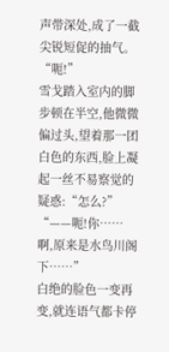声带深处,成了一截尖锐短促的抽气。
“呃!”
雪戈踏入室内的脚步顿在半空,他微微偏过头,望着那一团白色的东西,脸上凝起一丝不易察觉的疑惑:“怎么?”
“——呃!你……啊,原来是水鸟川阁下……”
白绝的脸色一变再变,就连语气都卡停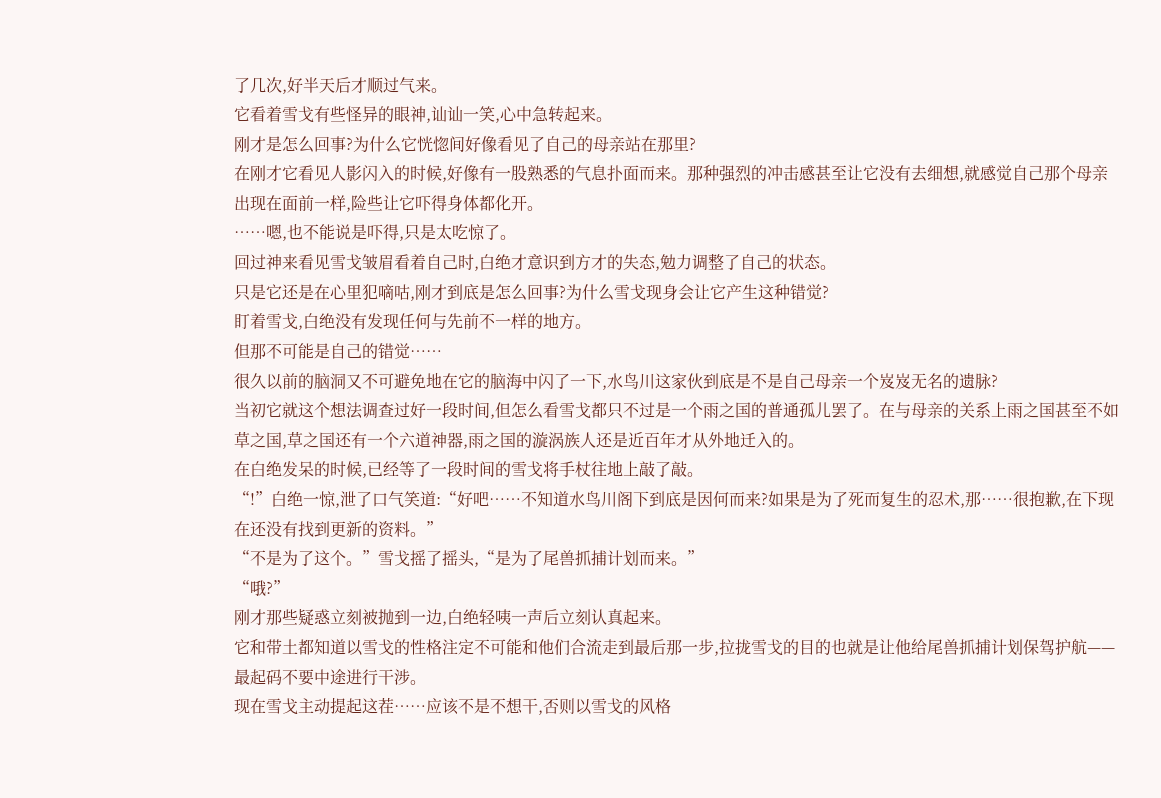了几次,好半天后才顺过气来。
它看着雪戈有些怪异的眼神,讪讪一笑,心中急转起来。
刚才是怎么回事?为什么它恍惚间好像看见了自己的母亲站在那里?
在刚才它看见人影闪入的时候,好像有一股熟悉的气息扑面而来。那种强烈的冲击感甚至让它没有去细想,就感觉自己那个母亲出现在面前一样,险些让它吓得身体都化开。
……嗯,也不能说是吓得,只是太吃惊了。
回过神来看见雪戈皱眉看着自己时,白绝才意识到方才的失态,勉力调整了自己的状态。
只是它还是在心里犯嘀咕,刚才到底是怎么回事?为什么雪戈现身会让它产生这种错觉?
盯着雪戈,白绝没有发现任何与先前不一样的地方。
但那不可能是自己的错觉……
很久以前的脑洞又不可避免地在它的脑海中闪了一下,水鸟川这家伙到底是不是自己母亲一个岌岌无名的遗脉?
当初它就这个想法调查过好一段时间,但怎么看雪戈都只不过是一个雨之国的普通孤儿罢了。在与母亲的关系上雨之国甚至不如草之国,草之国还有一个六道神器,雨之国的漩涡族人还是近百年才从外地迁入的。
在白绝发呆的时候,已经等了一段时间的雪戈将手杖往地上敲了敲。
“!”白绝一惊,泄了口气笑道:“好吧……不知道水鸟川阁下到底是因何而来?如果是为了死而复生的忍术,那……很抱歉,在下现在还没有找到更新的资料。”
“不是为了这个。”雪戈摇了摇头,“是为了尾兽抓捕计划而来。”
“哦?”
刚才那些疑惑立刻被抛到一边,白绝轻咦一声后立刻认真起来。
它和带土都知道以雪戈的性格注定不可能和他们合流走到最后那一步,拉拢雪戈的目的也就是让他给尾兽抓捕计划保驾护航——最起码不要中途进行干涉。
现在雪戈主动提起这茬……应该不是不想干,否则以雪戈的风格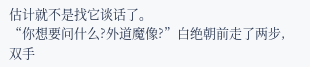估计就不是找它谈话了。
“你想要问什么?外道魔像?”白绝朝前走了两步,双手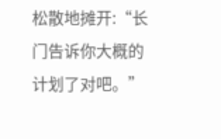松散地摊开:“长门告诉你大概的计划了对吧。”